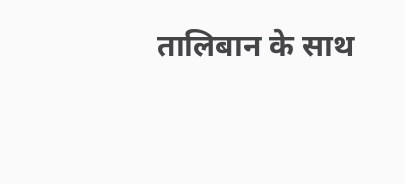तालिबान के साथ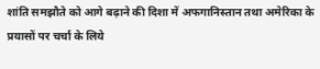शांति समझौते को आगे बढ़ाने की दिशा में अफगानिस्तान तथा अमेरिका के प्रयासों पर चर्चा के लिये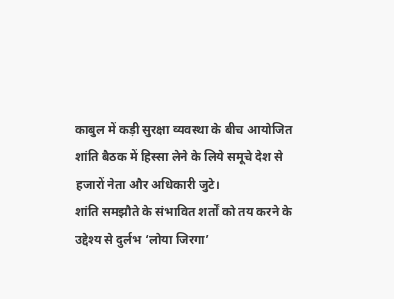काबुल में कड़ी सुरक्षा व्यवस्था के बीच आयोजित शांति बैठक में हिस्सा लेने के लिये समूचे देश से हजारों नेता और अधिकारी जुटे।
शांति समझौते के संभावित शर्तों को तय करने के उद्देश्य से दुर्लभ ‘लोया जिरगा’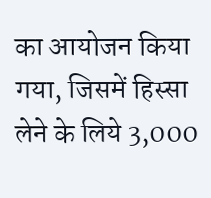का आयोजन किया गया, जिसमें हिस्सा लेने के लिये 3,000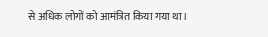से अधिक लोगों को आमंत्रित किया गया था।